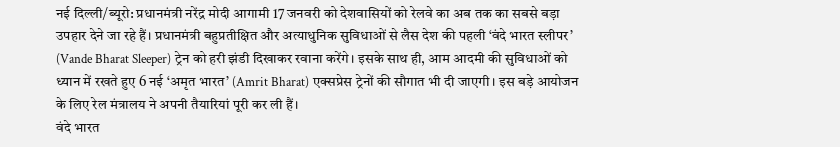नई दिल्ली/ब्यूरो: प्रधानमंत्री नरेंद्र मोदी आगामी 17 जनवरी को देशवासियों को रेलवे का अब तक का सबसे बड़ा उपहार देने जा रहे हैं। प्रधानमंत्री बहुप्रतीक्षित और अत्याधुनिक सुविधाओं से लैस देश की पहली ‘वंदे भारत स्लीपर’ (Vande Bharat Sleeper) ट्रेन को हरी झंडी दिखाकर रवाना करेंगे। इसके साथ ही, आम आदमी की सुविधाओं को ध्यान में रखते हुए 6 नई ‘अमृत भारत’ (Amrit Bharat) एक्सप्रेस ट्रेनों की सौगात भी दी जाएगी। इस बड़े आयोजन के लिए रेल मंत्रालय ने अपनी तैयारियां पूरी कर ली हैं।
वंदे भारत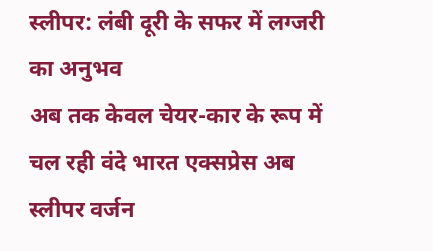स्लीपर: लंबी दूरी के सफर में लग्जरी का अनुभव
अब तक केवल चेयर-कार के रूप में चल रही वंदे भारत एक्सप्रेस अब स्लीपर वर्जन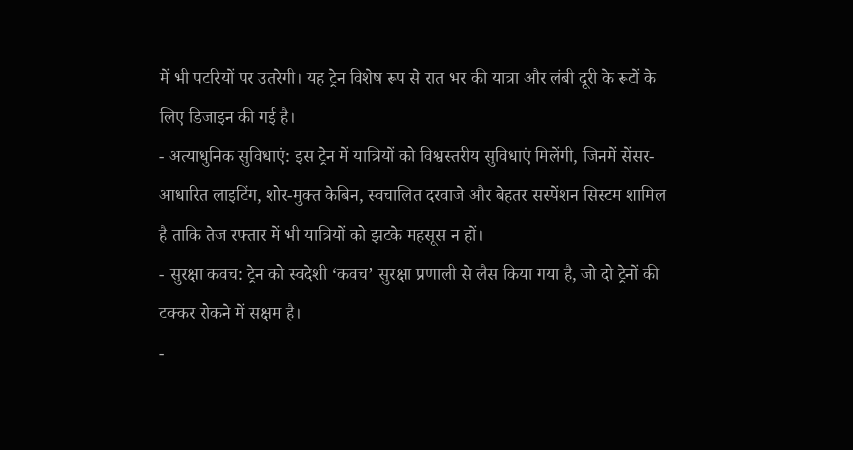में भी पटरियों पर उतरेगी। यह ट्रेन विशेष रूप से रात भर की यात्रा और लंबी दूरी के रूटों के लिए डिजाइन की गई है।
- अत्याधुनिक सुविधाएं: इस ट्रेन में यात्रियों को विश्वस्तरीय सुविधाएं मिलेंगी, जिनमें सेंसर-आधारित लाइटिंग, शोर-मुक्त केबिन, स्वचालित दरवाजे और बेहतर सस्पेंशन सिस्टम शामिल है ताकि तेज रफ्तार में भी यात्रियों को झटके महसूस न हों।
- सुरक्षा कवच: ट्रेन को स्वदेशी ‘कवच’ सुरक्षा प्रणाली से लैस किया गया है, जो दो ट्रेनों की टक्कर रोकने में सक्षम है।
-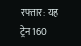रफ्तार: यह ट्रेन 160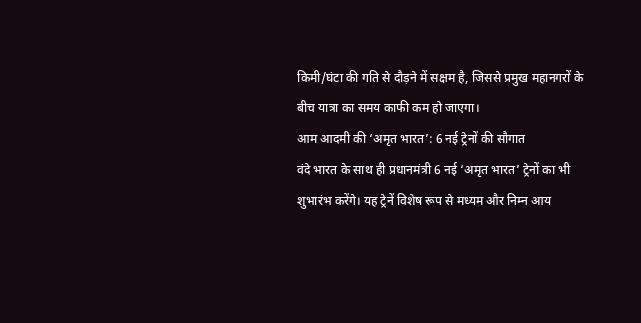किमी/घंटा की गति से दौड़ने में सक्षम है, जिससे प्रमुख महानगरों के बीच यात्रा का समय काफी कम हो जाएगा।
आम आदमी की ‘अमृत भारत’: 6 नई ट्रेनों की सौगात
वंदे भारत के साथ ही प्रधानमंत्री 6 नई ‘अमृत भारत’ ट्रेनों का भी शुभारंभ करेंगे। यह ट्रेनें विशेष रूप से मध्यम और निम्न आय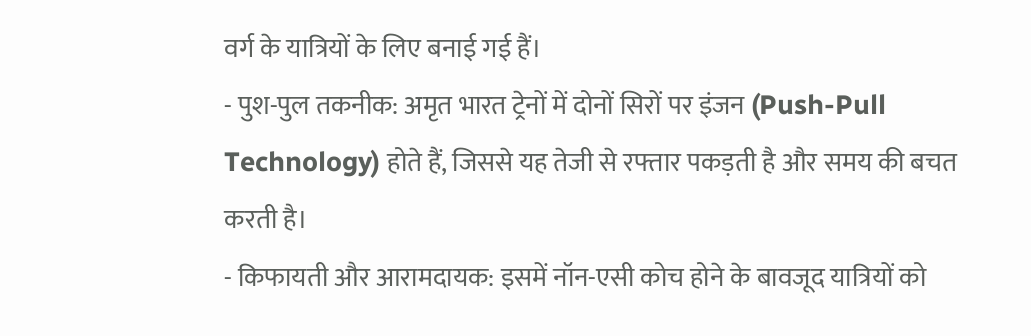वर्ग के यात्रियों के लिए बनाई गई हैं।
- पुश-पुल तकनीक: अमृत भारत ट्रेनों में दोनों सिरों पर इंजन (Push-Pull Technology) होते हैं, जिससे यह तेजी से रफ्तार पकड़ती है और समय की बचत करती है।
- किफायती और आरामदायक: इसमें नॉन-एसी कोच होने के बावजूद यात्रियों को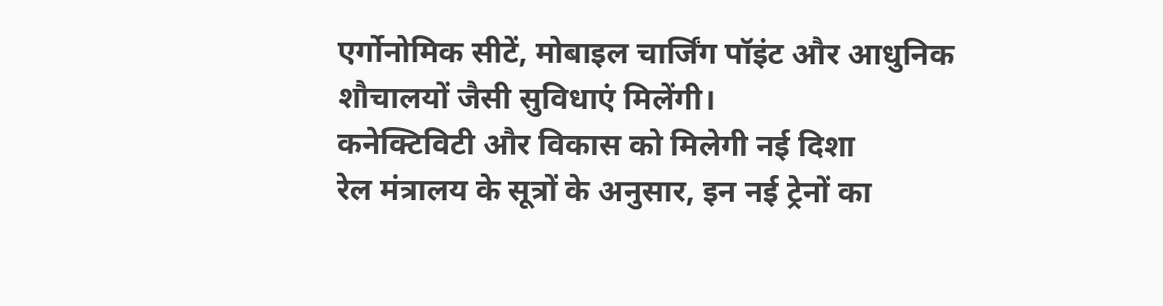एर्गोनोमिक सीटें, मोबाइल चार्जिंग पॉइंट और आधुनिक शौचालयों जैसी सुविधाएं मिलेंगी।
कनेक्टिविटी और विकास को मिलेगी नई दिशा
रेल मंत्रालय के सूत्रों के अनुसार, इन नई ट्रेनों का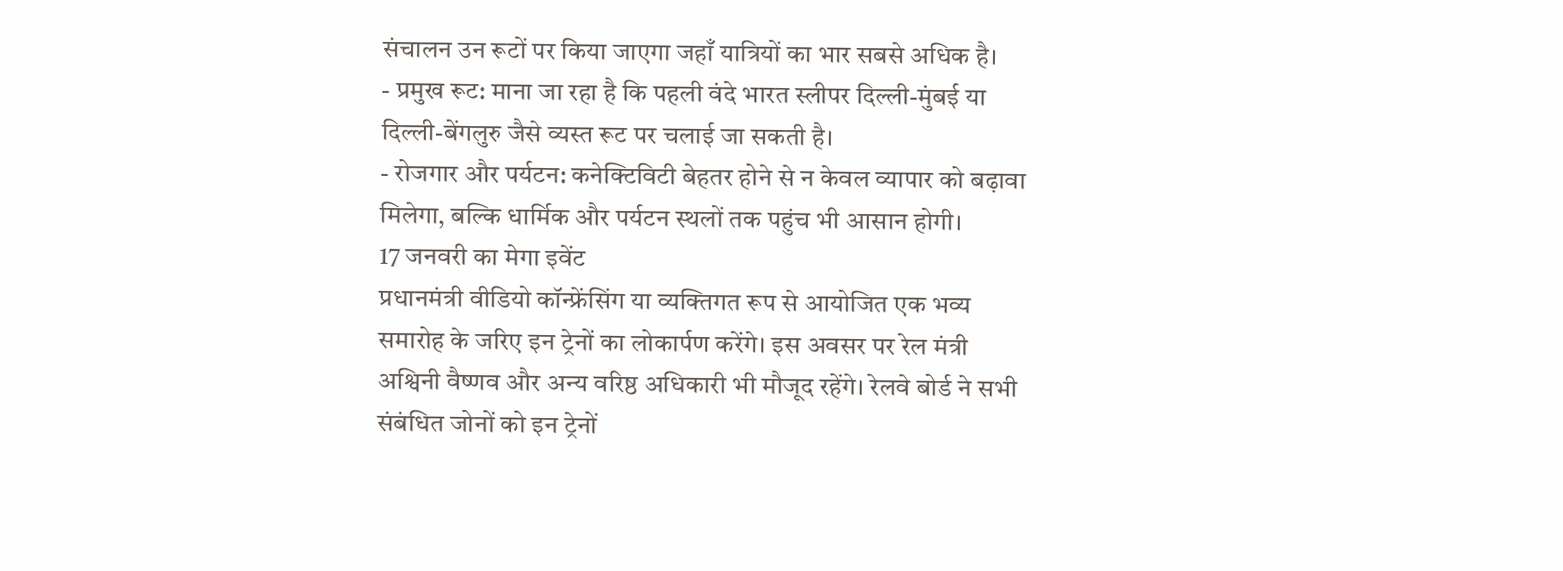संचालन उन रूटों पर किया जाएगा जहाँ यात्रियों का भार सबसे अधिक है।
- प्रमुख रूट: माना जा रहा है कि पहली वंदे भारत स्लीपर दिल्ली-मुंबई या दिल्ली-बेंगलुरु जैसे व्यस्त रूट पर चलाई जा सकती है।
- रोजगार और पर्यटन: कनेक्टिविटी बेहतर होने से न केवल व्यापार को बढ़ावा मिलेगा, बल्कि धार्मिक और पर्यटन स्थलों तक पहुंच भी आसान होगी।
17 जनवरी का मेगा इवेंट
प्रधानमंत्री वीडियो कॉन्फ्रेंसिंग या व्यक्तिगत रूप से आयोजित एक भव्य समारोह के जरिए इन ट्रेनों का लोकार्पण करेंगे। इस अवसर पर रेल मंत्री अश्विनी वैष्णव और अन्य वरिष्ठ अधिकारी भी मौजूद रहेंगे। रेलवे बोर्ड ने सभी संबंधित जोनों को इन ट्रेनों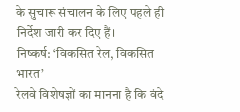के सुचारू संचालन के लिए पहले ही निर्देश जारी कर दिए हैं।
निष्कर्ष: ‘विकसित रेल, विकसित भारत’
रेलवे विशेषज्ञों का मानना है कि वंदे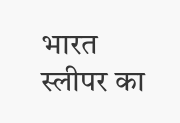भारत स्लीपर का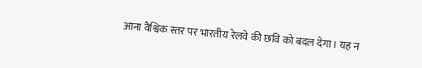आना वैश्विक स्तर पर भारतीय रेलवे की छवि को बदल देगा। यह न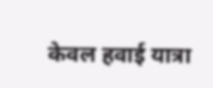केवल हवाई यात्रा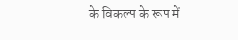के विकल्प के रूप में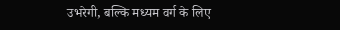उभरेगी, बल्कि मध्यम वर्ग के लिए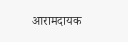आरामदायक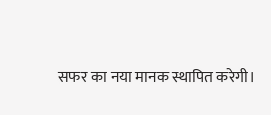सफर का नया मानक स्थापित करेगी।